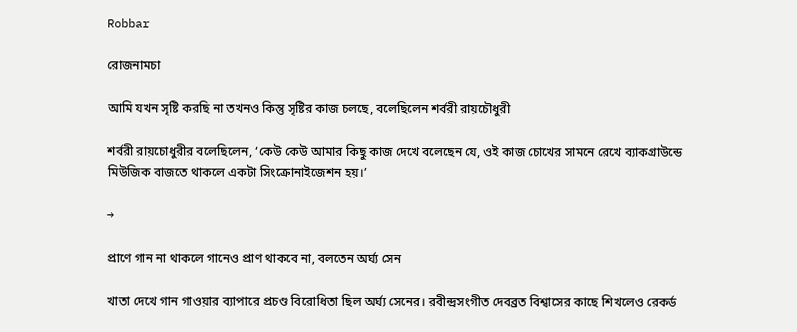Robbar

রোজনামচা

আমি যখন সৃষ্টি করছি না তখনও কিন্তু সৃষ্টির কাজ চলছে, বলেছিলেন শর্বরী রায়চৌধুরী

শর্বরী রায়চোধুরীর বলেছিলেন, ‘কেউ কেউ আমার কিছু কাজ দেখে বলেছেন যে, ওই কাজ চোখের সামনে রেখে ব্যাকগ্রাউন্ডে মিউজিক বাজতে থাকলে একটা সিংক্রোনাইজেশন হয়।’

→

প্রাণে গান না থাকলে গানেও প্রাণ থাকবে না, বলতেন অর্ঘ্য সেন

খাতা দেখে গান গাওয়ার ব্যাপারে প্রচণ্ড বিরোধিতা ছিল অর্ঘ্য সেনের। রবীন্দ্রসংগীত দেবব্রত বিশ্বাসের কাছে শিখলেও রেকর্ড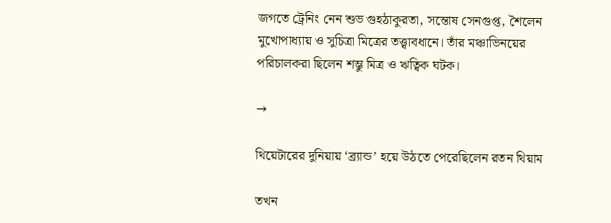জগতে ট্রেনিং নেন শুভ গুহঠাকুরতা, সন্তোষ সেনগুপ্ত, শৈলেন মুখোপাধ্যায় ও সুচিত্রা মিত্রের তত্ত্বাবধানে। তাঁর মঞ্চাভিনয়ের পরিচালকরা ছিলেন শম্ভু মিত্র ও ঋত্বিক ঘটক।

→

থিয়েটারের দুনিয়ায় ‘ব্র্যান্ড’ হয়ে উঠতে পেরেছিলেন রতন থিয়াম

তখন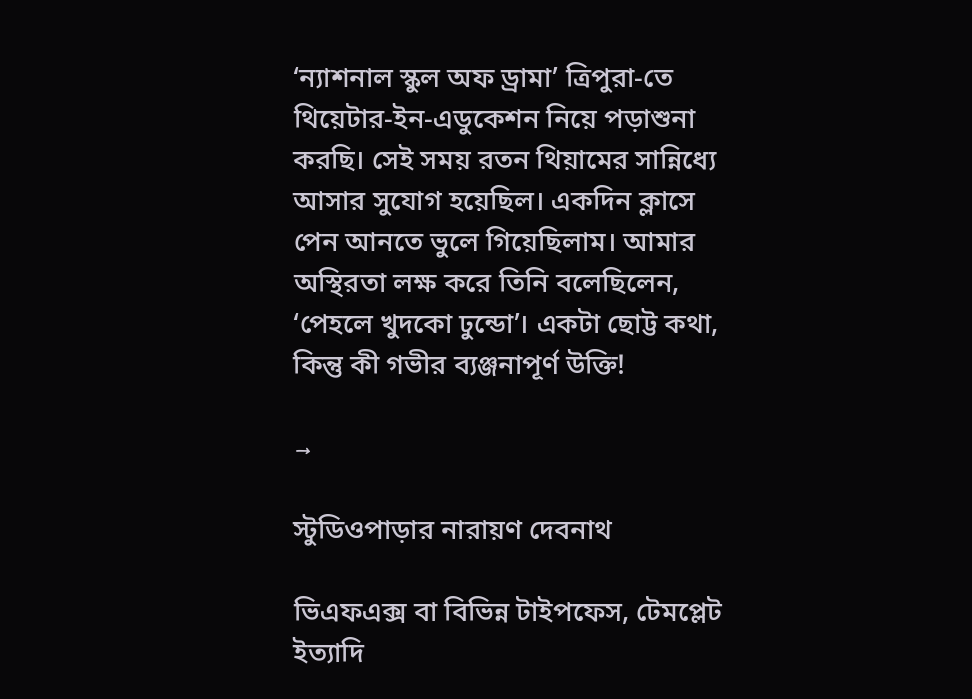‘ন্যাশনাল স্কুল অফ ড্রামা’ ত্রিপুরা-তে থিয়েটার-ইন-এডুকেশন নিয়ে পড়াশুনা করছি। সেই সময় রতন থিয়ামের সান্নিধ্যে আসার সুযোগ হয়েছিল। একদিন ক্লাসে পেন আনতে ভুলে গিয়েছিলাম। আমার অস্থিরতা লক্ষ করে তিনি বলেছিলেন, ‘পেহলে খুদকো ঢুন্ডো’। একটা ছোট্ট কথা, কিন্তু কী গভীর ব্যঞ্জনাপূর্ণ উক্তি!

→

স্টুডিওপাড়ার নারায়ণ দেবনাথ

ভিএফএক্স বা বিভিন্ন টাইপফেস, টেমপ্লেট ইত্যাদি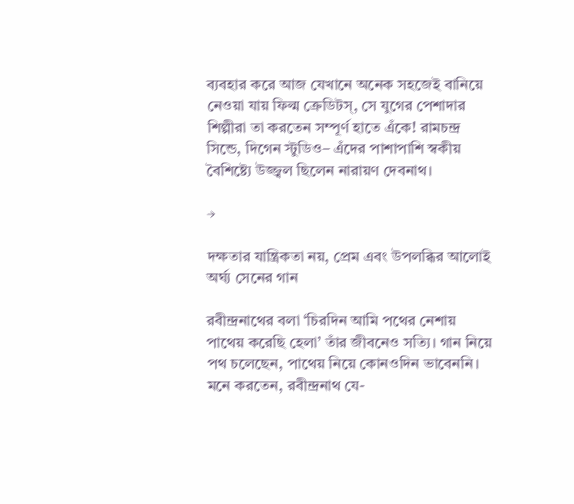ব্যবহার করে আজ যেখানে অনেক সহজেই বানিয়ে নেওয়া যায় ফিল্ম ক্রেডিটস্, সে যুগের পেশাদার শিল্পীরা তা করতেন সম্পূর্ণ হাতে এঁকে! রামচন্দ্র সিন্ডে, দিগেন স্টুডিও– এঁদের পাশাপাশি স্বকীয় বৈশিষ্ট্যে উজ্জ্বল ছিলেন নারায়ণ দেবনাথ।

→

দক্ষতার যান্ত্রিকতা নয়, প্রেম এবং উপলব্ধির আলোই অর্ঘ্য সেনের গান

রবীন্দ্রনাথের বলা ‘চিরদিন আমি পথের নেশায় পাথেয় করেছি হেলা’ তাঁর জীবনেও সত্যি। গান নিয়ে পথ চলেছেন, পাথেয় নিয়ে কোনওদিন ভাবেননি। মনে করতেন, রবীন্দ্রনাথ যে-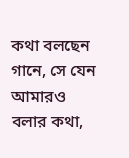কথা বলছেন গানে, সে যেন আমারও বলার কথা,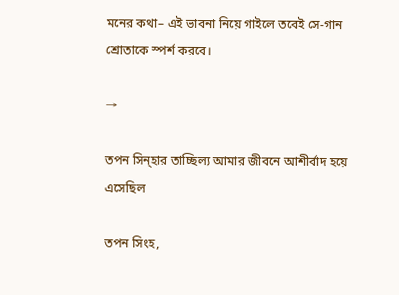মনের কথা– এই ভাবনা নিয়ে গাইলে তবেই সে-গান শ্রোতাকে স্পর্শ করবে।

→

তপন সিন্হা‌র তাচ্ছিল্য আমার জীবনে আশীর্বাদ হয়ে এসেছিল

তপন সিংহ,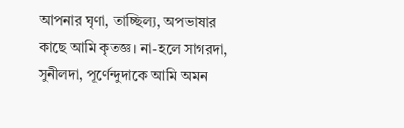আপনার ঘৃণা, তাচ্ছিল্য, অপভাষার কাছে আমি কৃতজ্ঞ। না-হলে সাগরদা, সুনীলদা, পূর্ণেন্দুদাকে আমি অমন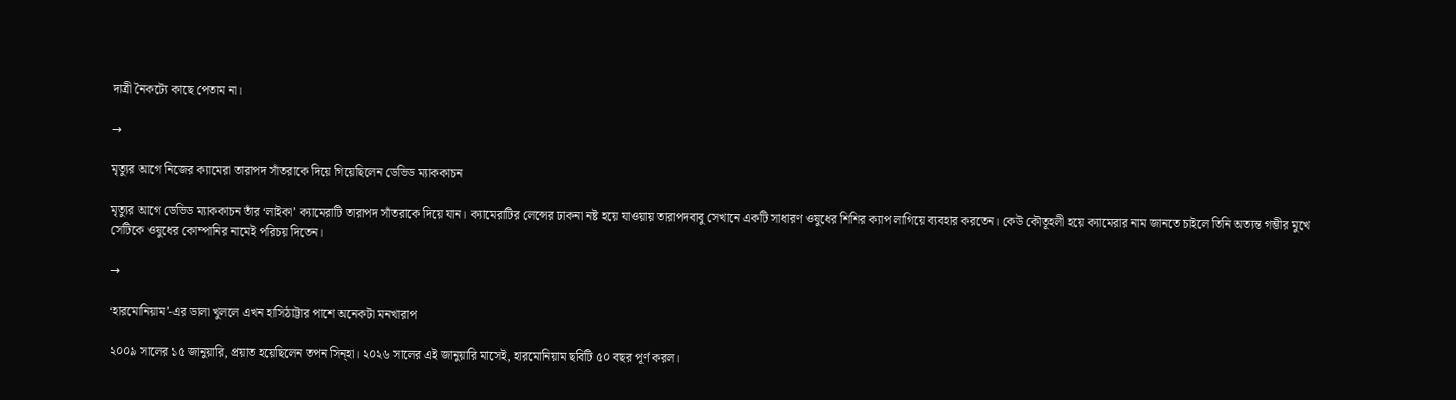দাত্রী নৈকট্যে কাছে পেতাম না।

→

মৃত্যুর আগে নিজের ক্যামেরা তারাপদ সাঁতরাকে দিয়ে গিয়েছিলেন ডেভিড ম্যাককাচন

মৃত্যুর আগে ডেভিড ম্যাককাচন তাঁর ‘লাইকা’ ক্যামেরাটি তারাপদ সাঁতরাকে দিয়ে যান। ক্যামেরাটির লেন্সের ঢাকনা নষ্ট হয়ে যাওয়ায় তারাপদবাবু সেখানে একটি সাধারণ ওষুধের শিশির ক্যাপ লাগিয়ে ব্যবহার করতেন। কেউ কৌতূহলী হয়ে ক্যামেরার নাম জানতে চাইলে তিনি অত্যন্ত গম্ভীর মুখে সেটিকে ওষুধের কোম্পানির নামেই পরিচয় দিতেন।

→

‘হারমোনিয়াম’-এর ডালা খুললে এখন হাসিঠাট্টার পাশে অনেকটা মনখারাপ

২০০৯ সালের ১৫ জানুয়ারি, প্রয়াত হয়েছিলেন তপন সিন্হা‌। ২০২৬ সালের এই জানুয়ারি মাসেই, হারমোনিয়াম ছবিটি ৫০ বছর পূর্ণ করল।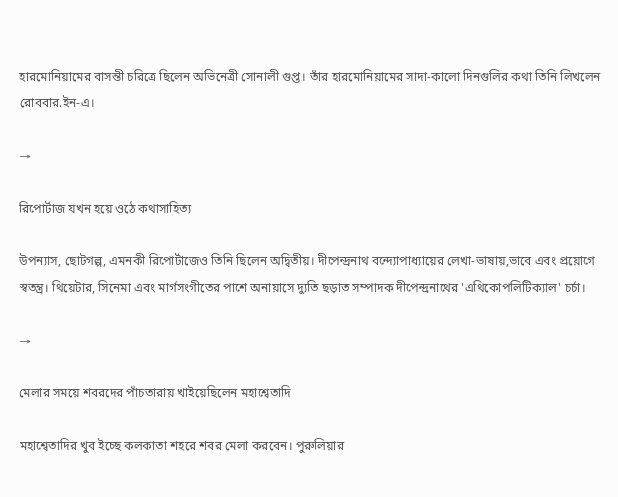হারমোনিয়ামের বাসন্তী চরিত্রে ছিলেন অভিনেত্রী সোনালী গুপ্ত। তাঁর হারমোনিয়ামের সাদা-কালো দিনগুলির কথা তিনি লিখলেন রোববার.ইন-এ।

→

রিপোর্টাজ যখন হয়ে ওঠে কথাসাহিত্য

উপন্যাস, ছোটগল্প, এমনকী রিপোর্টাজেও তিনি ছিলেন অদ্বিতীয়। দীপেন্দ্রনাথ বন্দ্যোপাধ্যায়ের লেখা-ভাষায়,ভাবে এবং প্রয়োগে স্বতন্ত্র। থিয়েটার, সিনেমা এবং মার্গসংগীতের পাশে অনায়াসে দ্যুতি ছড়াত সম্পাদক দীপেন্দ্রনাথের 'এথিকোপলিটিক্যাল' চর্চা।

→

মেলার সময়ে শবরদের পাঁচতারায় খাইয়েছিলেন মহাশ্বেতাদি

মহাশ্বেতাদির খুব ইচ্ছে কলকাতা শহরে শবর মেলা করবেন। পুরুলিয়ার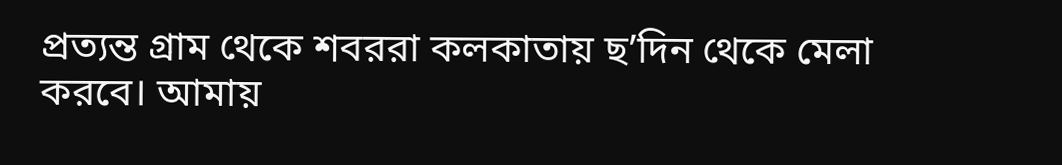প্রত্যন্ত গ্রাম থেকে শবররা কলকাতায় ছ’দিন থেকে মেলা করবে। আমায়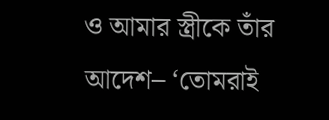ও আমার স্ত্রীকে তাঁর আদেশ– ‘তোমরাই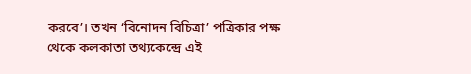করবে’। তখন ‘বিনোদন বিচিত্রা’ পত্রিকার পক্ষ থেকে কলকাতা তথ্যকেন্দ্রে এই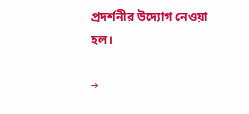প্রদর্শনীর উদ্যোগ নেওয়া হল।

→